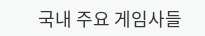국내 주요 게임사들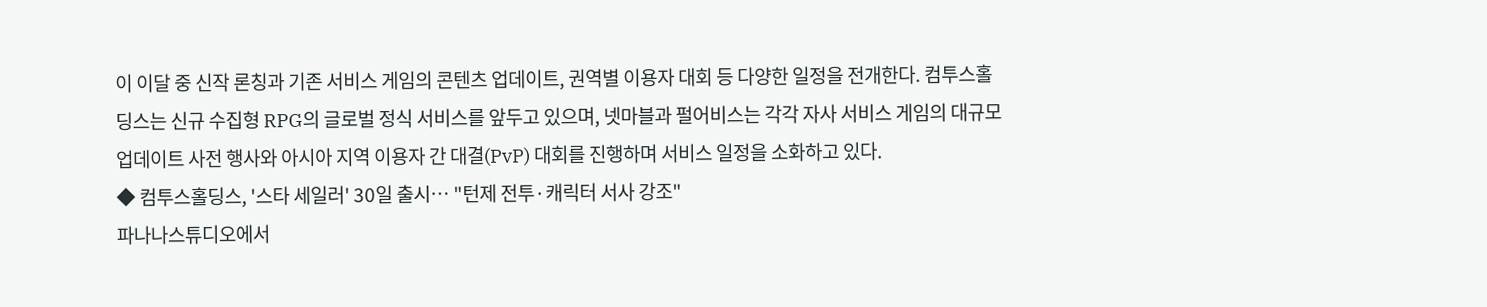이 이달 중 신작 론칭과 기존 서비스 게임의 콘텐츠 업데이트, 권역별 이용자 대회 등 다양한 일정을 전개한다. 컴투스홀딩스는 신규 수집형 RPG의 글로벌 정식 서비스를 앞두고 있으며, 넷마블과 펄어비스는 각각 자사 서비스 게임의 대규모 업데이트 사전 행사와 아시아 지역 이용자 간 대결(PvP) 대회를 진행하며 서비스 일정을 소화하고 있다.
◆ 컴투스홀딩스, '스타 세일러' 30일 출시… "턴제 전투·캐릭터 서사 강조"
파나나스튜디오에서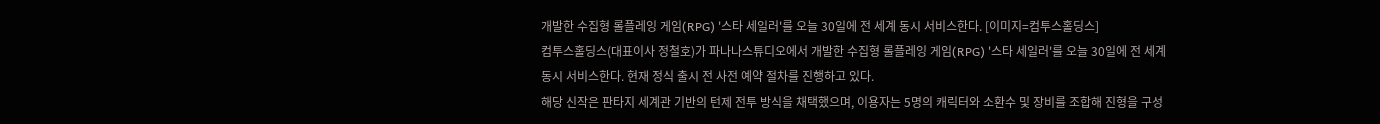개발한 수집형 롤플레잉 게임(RPG) '스타 세일러'를 오늘 30일에 전 세계 동시 서비스한다. [이미지=컴투스홀딩스]
컴투스홀딩스(대표이사 정철호)가 파나나스튜디오에서 개발한 수집형 롤플레잉 게임(RPG) '스타 세일러'를 오늘 30일에 전 세계 동시 서비스한다. 현재 정식 출시 전 사전 예약 절차를 진행하고 있다.
해당 신작은 판타지 세계관 기반의 턴제 전투 방식을 채택했으며, 이용자는 5명의 캐릭터와 소환수 및 장비를 조합해 진형을 구성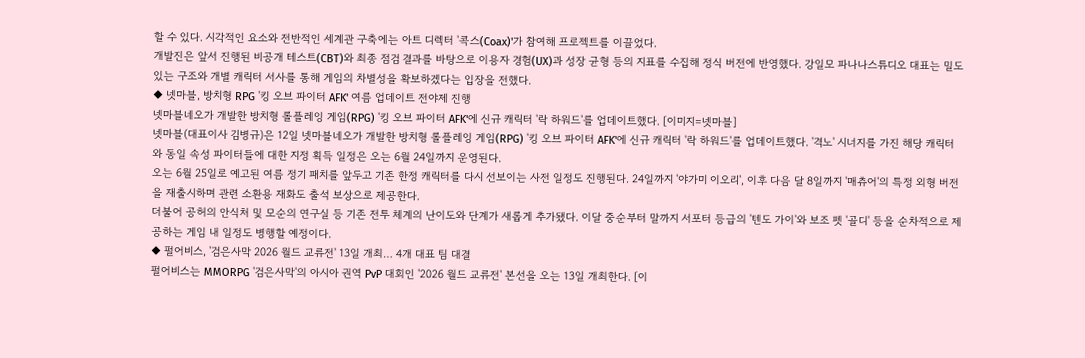할 수 있다. 시각적인 요소와 전반적인 세계관 구축에는 아트 디렉터 '콕스(Coax)'가 참여해 프로젝트를 이끌었다.
개발진은 앞서 진행된 비공개 테스트(CBT)와 최종 점검 결과를 바탕으로 이용자 경험(UX)과 성장 균형 등의 지표를 수집해 정식 버전에 반영했다. 강일모 파나나스튜디오 대표는 밀도 있는 구조와 개별 캐릭터 서사를 통해 게임의 차별성을 확보하겠다는 입장을 전했다.
◆ 넷마블, 방치형 RPG '킹 오브 파이터 AFK' 여름 업데이트 전야제 진행
넷마블네오가 개발한 방치형 롤플레잉 게임(RPG) '킹 오브 파이터 AFK'에 신규 캐릭터 '락 하워드'를 업데이트했다. [이미지=넷마블]
넷마블(대표이사 김병규)은 12일 넷마블네오가 개발한 방치형 롤플레잉 게임(RPG) '킹 오브 파이터 AFK'에 신규 캐릭터 '락 하워드'를 업데이트했다. '격노' 시너지를 가진 해당 캐릭터와 동일 속성 파이터들에 대한 지정 획득 일정은 오는 6월 24일까지 운영된다.
오는 6월 25일로 예고된 여름 정기 패치를 앞두고 기존 한정 캐릭터를 다시 선보이는 사전 일정도 진행된다. 24일까지 '야가미 이오리', 이후 다음 달 8일까지 '매츄어'의 특정 외형 버전을 재출시하며 관련 소환용 재화도 출석 보상으로 제공한다.
더불어 공허의 안식처 및 모순의 연구실 등 기존 전투 체계의 난이도와 단계가 새롭게 추가됐다. 이달 중순부터 말까지 서포터 등급의 '텐도 가이'와 보조 펫 '골디' 등을 순차적으로 제공하는 게임 내 일정도 병행할 예정이다.
◆ 펄어비스, '검은사막 2026 월드 교류전' 13일 개최… 4개 대표 팀 대결
펄어비스는 MMORPG '검은사막'의 아시아 권역 PvP 대회인 '2026 월드 교류전' 본선을 오는 13일 개최한다. [이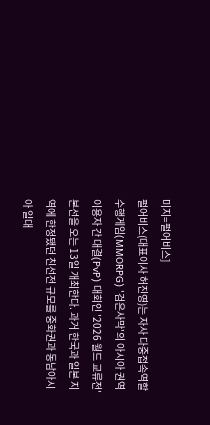미지=펄어비스]
펄어비스(대표이사 허진영)는 자사 다중접속역할수행게임(MMORPG) '검은사막'의 아시아 권역 이용자 간 대결(PvP) 대회인 '2026 월드 교류전' 본선을 오는 13일 개최한다. 과거 한국과 일본 지역에 한정됐던 친선전 규모를 중화권과 동남아시아 일대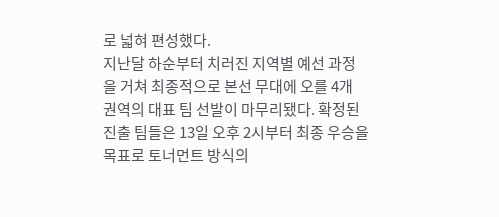로 넓혀 편성했다.
지난달 하순부터 치러진 지역별 예선 과정을 거쳐 최종적으로 본선 무대에 오를 4개 권역의 대표 팀 선발이 마무리됐다. 확정된 진출 팀들은 13일 오후 2시부터 최종 우승을 목표로 토너먼트 방식의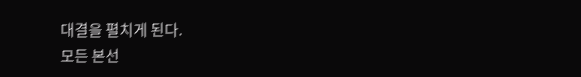대결을 펼치게 된다.
모든 본선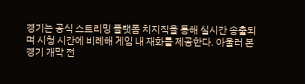경기는 공식 스트리밍 플랫폼 치지직을 통해 실시간 송출되며 시청 시간에 비례해 게임 내 재화를 제공한다. 아울러 본 경기 개막 전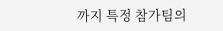까지 특정 참가팀의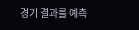경기 결과를 예측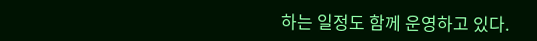하는 일정도 함께 운영하고 있다.